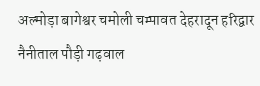अल्मोड़ा बागेश्वर चमोली चम्पावत देहरादून हरिद्वार नैनीताल पौड़ी गढ़वाल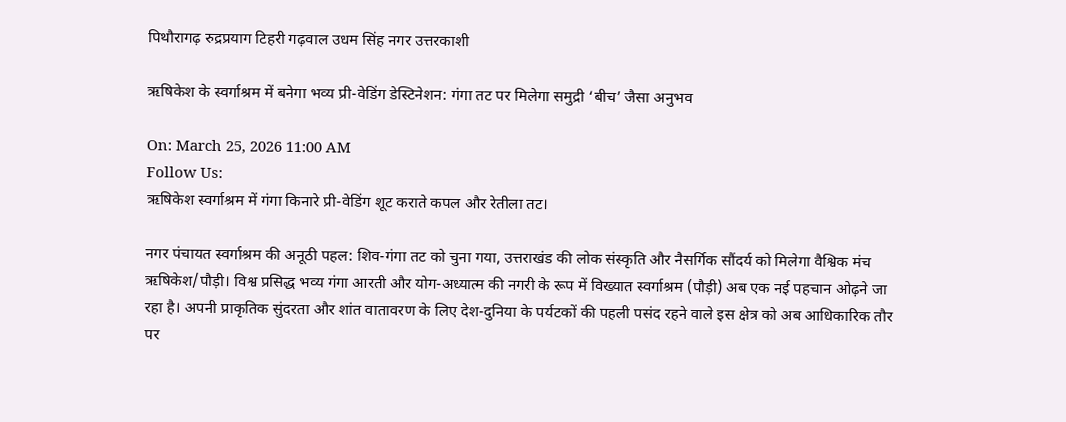पिथौरागढ़ रुद्रप्रयाग टिहरी गढ़वाल उधम सिंह नगर उत्तरकाशी

ऋषिकेश के स्वर्गाश्रम में बनेगा भव्य प्री-वेडिंग डेस्टिनेशन: गंगा तट पर मिलेगा समुद्री ‘बीच’ जैसा अनुभव

On: March 25, 2026 11:00 AM
Follow Us:
ऋषिकेश स्वर्गाश्रम में गंगा किनारे प्री-वेडिंग शूट कराते कपल और रेतीला तट।

नगर पंचायत स्वर्गाश्रम की अनूठी पहल: शिव-गंगा तट को चुना गया, उत्तराखंड की लोक संस्कृति और नैसर्गिक सौंदर्य को मिलेगा वैश्विक मंच
ऋषिकेश/पौड़ी। विश्व प्रसिद्ध भव्य गंगा आरती और योग-अध्यात्म की नगरी के रूप में विख्यात स्वर्गाश्रम (पौड़ी) अब एक नई पहचान ओढ़ने जा रहा है। अपनी प्राकृतिक सुंदरता और शांत वातावरण के लिए देश-दुनिया के पर्यटकों की पहली पसंद रहने वाले इस क्षेत्र को अब आधिकारिक तौर पर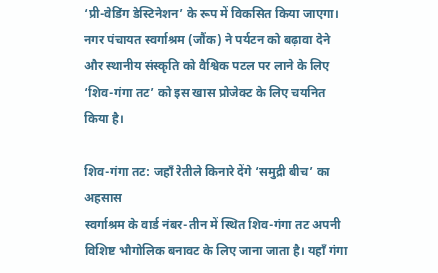‘प्री-वेडिंग डेस्टिनेशन’ के रूप में विकसित किया जाएगा। नगर पंचायत स्वर्गाश्रम (जौंक) ने पर्यटन को बढ़ावा देने और स्थानीय संस्कृति को वैश्विक पटल पर लाने के लिए ‘शिव-गंगा तट’ को इस खास प्रोजेक्ट के लिए चयनित किया है।

शिव-गंगा तट: जहाँ रेतीले किनारे देंगे ‘समुद्री बीच’ का अहसास
स्वर्गाश्रम के वार्ड नंबर-तीन में स्थित शिव-गंगा तट अपनी विशिष्ट भौगोलिक बनावट के लिए जाना जाता है। यहाँ गंगा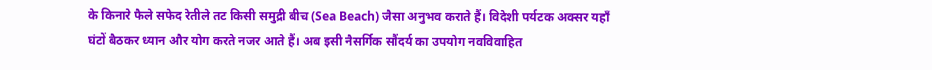के किनारे फैले सफेद रेतीले तट किसी समुद्री बीच (Sea Beach) जैसा अनुभव कराते हैं। विदेशी पर्यटक अक्सर यहाँ घंटों बैठकर ध्यान और योग करते नजर आते हैं। अब इसी नैसर्गिक सौंदर्य का उपयोग नवविवाहित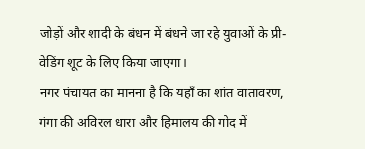जोड़ों और शादी के बंधन में बंधने जा रहे युवाओं के प्री-वेडिंग शूट के लिए किया जाएगा।
नगर पंचायत का मानना है कि यहाँ का शांत वातावरण, गंगा की अविरल धारा और हिमालय की गोद में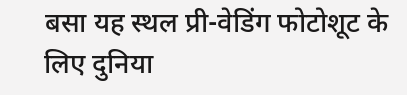बसा यह स्थल प्री-वेडिंग फोटोशूट के लिए दुनिया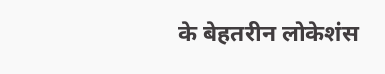के बेहतरीन लोकेशंस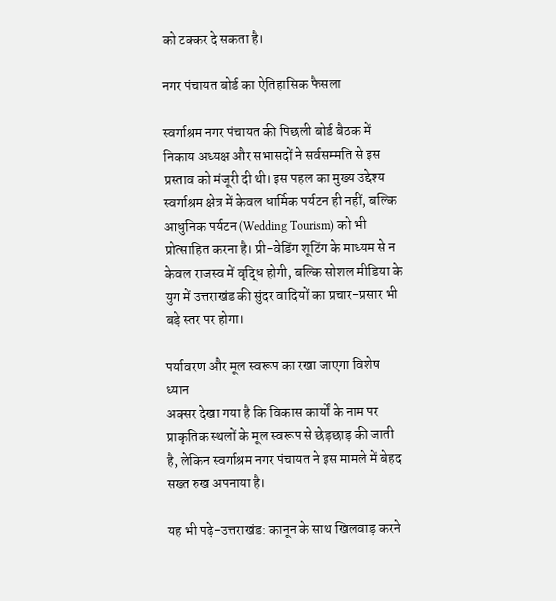को टक्कर दे सकता है।

नगर पंचायत बोर्ड का ऐतिहासिक फैसला

स्वर्गाश्रम नगर पंचायत की पिछली बोर्ड बैठक में निकाय अध्यक्ष और सभासदों ने सर्वसम्मति से इस प्रस्ताव को मंजूरी दी थी। इस पहल का मुख्य उद्देश्य स्वर्गाश्रम क्षेत्र में केवल धार्मिक पर्यटन ही नहीं, बल्कि आधुनिक पर्यटन (Wedding Tourism) को भी प्रोत्साहित करना है। प्री-वेडिंग शूटिंग के माध्यम से न केवल राजस्व में वृद्धि होगी, बल्कि सोशल मीडिया के युग में उत्तराखंड की सुंदर वादियों का प्रचार-प्रसार भी बड़े स्तर पर होगा।

पर्यावरण और मूल स्वरूप का रखा जाएगा विशेष ध्यान
अक्सर देखा गया है कि विकास कार्यों के नाम पर प्राकृतिक स्थलों के मूल स्वरूप से छेड़छाड़ की जाती है, लेकिन स्वर्गाश्रम नगर पंचायत ने इस मामले में बेहद सख्त रुख अपनाया है।

यह भी पढ़े-उत्तराखंड: कानून के साथ खिलवाड़ करने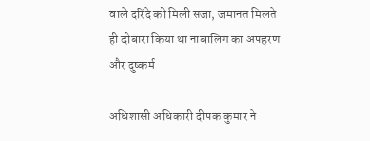वाले दरिंदे को मिली सजा, जमानत मिलते ही दोबारा किया था नाबालिग का अपहरण और दुष्कर्म

अधिशासी अधिकारी दीपक कुमार ने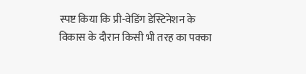स्पष्ट किया कि प्री-वेडिंग डेस्टिनेशन के विकास के दौरान किसी भी तरह का पक्का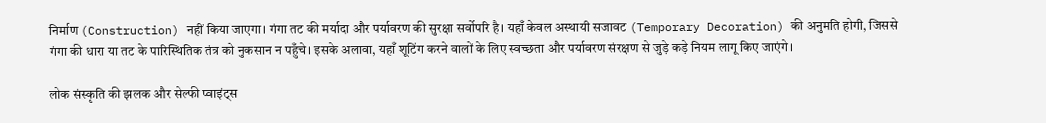निर्माण (Construction) नहीं किया जाएगा। गंगा तट की मर्यादा और पर्यावरण की सुरक्षा सर्वोपरि है। यहाँ केवल अस्थायी सजावट (Temporary Decoration) की अनुमति होगी, जिससे गंगा की धारा या तट के पारिस्थितिक तंत्र को नुकसान न पहुँचे। इसके अलावा, यहाँ शूटिंग करने वालों के लिए स्वच्छता और पर्यावरण संरक्षण से जुड़े कड़े नियम लागू किए जाएंगे।

लोक संस्कृति की झलक और सेल्फी प्वाइंट्स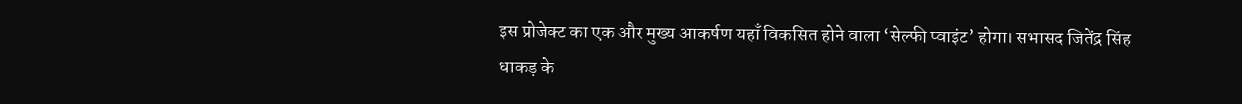इस प्रोजेक्ट का एक और मुख्य आकर्षण यहाँ विकसित होने वाला ‘सेल्फी प्वाइंट’ होगा। सभासद जितेंद्र सिंह धाकड़ के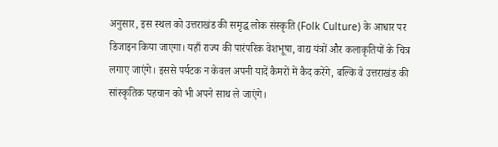अनुसार, इस स्थल को उत्तराखंड की समृद्ध लोक संस्कृति (Folk Culture) के आधार पर डिजाइन किया जाएगा। यहाँ राज्य की पारंपरिक वेशभूषा, वाद्य यंत्रों और कलाकृतियों के चित्र लगाए जाएंगे। इससे पर्यटक न केवल अपनी यादें कैमरों में कैद करेंगे, बल्कि वे उत्तराखंड की सांस्कृतिक पहचान को भी अपने साथ ले जाएंगे।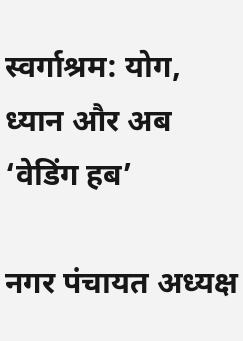स्वर्गाश्रम: योग, ध्यान और अब ‘वेडिंग हब’

नगर पंचायत अध्यक्ष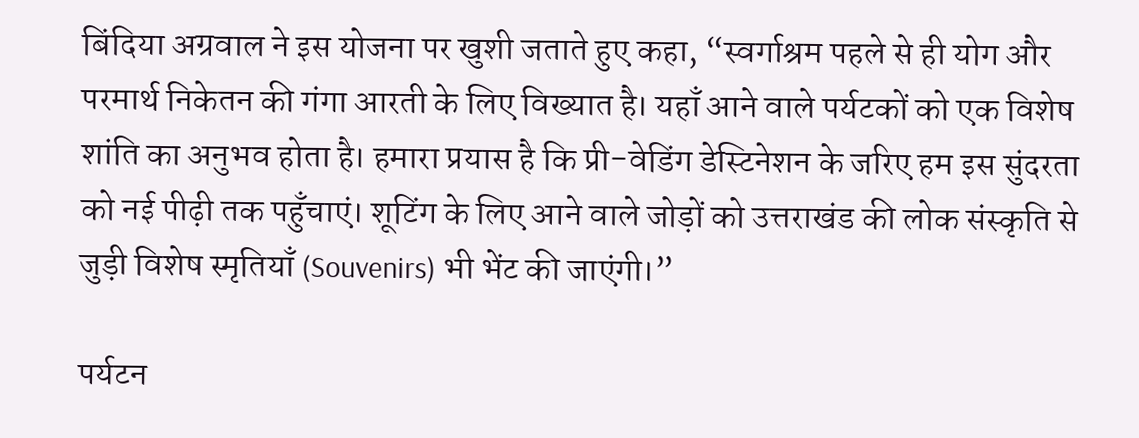बिंदिया अग्रवाल ने इस योजना पर खुशी जताते हुए कहा, “स्वर्गाश्रम पहले से ही योग और परमार्थ निकेतन की गंगा आरती के लिए विख्यात है। यहाँ आने वाले पर्यटकों को एक विशेष शांति का अनुभव होता है। हमारा प्रयास है कि प्री-वेडिंग डेस्टिनेशन के जरिए हम इस सुंदरता को नई पीढ़ी तक पहुँचाएं। शूटिंग के लिए आने वाले जोड़ों को उत्तराखंड की लोक संस्कृति से जुड़ी विशेष स्मृतियाँ (Souvenirs) भी भेंट की जाएंगी।”

पर्यटन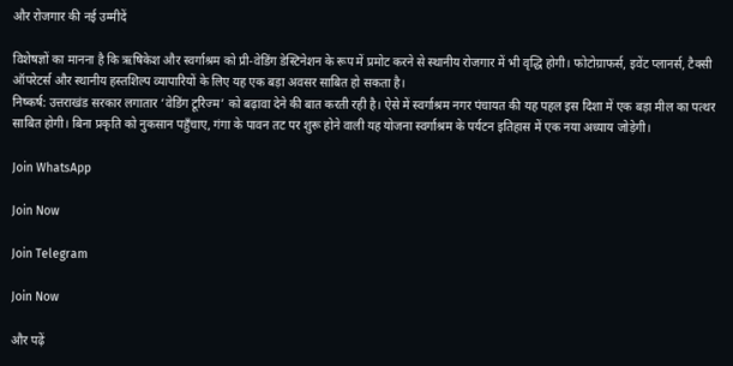और रोजगार की नई उम्मीदें

विशेषज्ञों का मानना है कि ऋषिकेश और स्वर्गाश्रम को प्री-वेडिंग डेस्टिनेशन के रूप में प्रमोट करने से स्थानीय रोजगार में भी वृद्धि होगी। फोटोग्राफर्स, इवेंट प्लानर्स, टैक्सी ऑपरेटर्स और स्थानीय हस्तशिल्प व्यापारियों के लिए यह एक बड़ा अवसर साबित हो सकता है।
निष्कर्ष: उत्तराखंड सरकार लगातार ‘वेडिंग टूरिज्म’ को बढ़ावा देने की बात करती रही है। ऐसे में स्वर्गाश्रम नगर पंचायत की यह पहल इस दिशा में एक बड़ा मील का पत्थर साबित होगी। बिना प्रकृति को नुकसान पहुँचाए, गंगा के पावन तट पर शुरू होने वाली यह योजना स्वर्गाश्रम के पर्यटन इतिहास में एक नया अध्याय जोड़ेगी।

Join WhatsApp

Join Now

Join Telegram

Join Now

और पढ़ें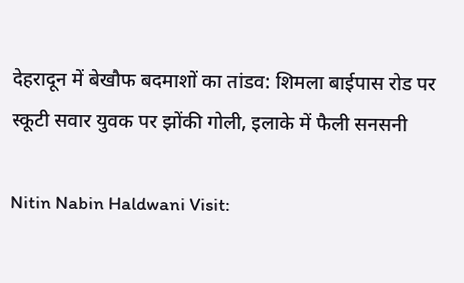देहरादून में बेखौफ बदमाशों का तांडव: शिमला बाईपास रोड पर स्कूटी सवार युवक पर झोंकी गोली, इलाके में फैली सनसनी

Nitin Nabin Haldwani Visit: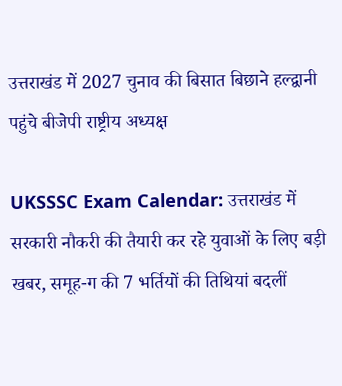उत्तराखंड में 2027 चुनाव की बिसात बिछाने हल्द्वानी पहुंचे बीजेपी राष्ट्रीय अध्यक्ष

UKSSSC Exam Calendar: उत्तराखंड में सरकारी नौकरी की तैयारी कर रहे युवाओं के लिए बड़ी खबर, समूह-ग की 7 भर्तियों की तिथियां बदलीं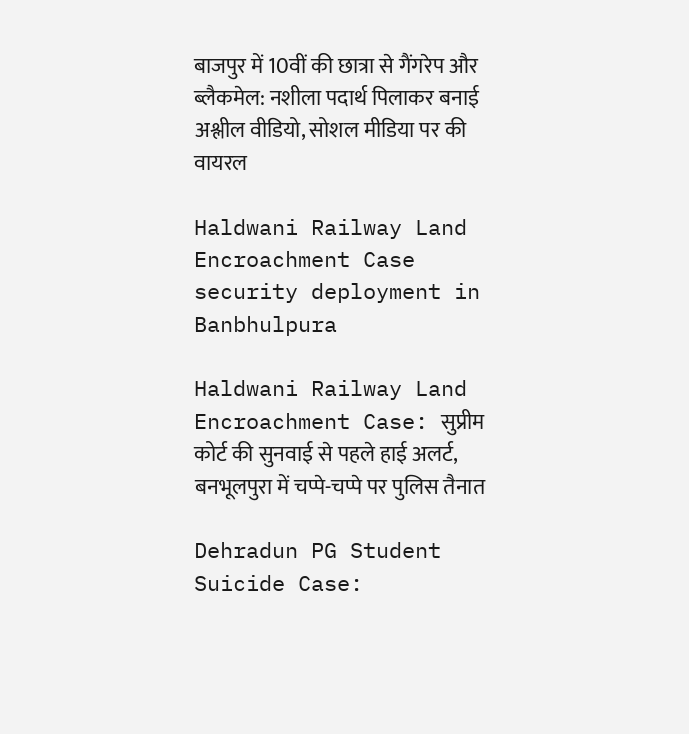बाजपुर में 10वीं की छात्रा से गैंगरेप और ब्लैकमेल: नशीला पदार्थ पिलाकर बनाई अश्लील वीडियो, सोशल मीडिया पर की वायरल

Haldwani Railway Land Encroachment Case security deployment in Banbhulpura

Haldwani Railway Land Encroachment Case: सुप्रीम कोर्ट की सुनवाई से पहले हाई अलर्ट, बनभूलपुरा में चप्पे-चप्पे पर पुलिस तैनात

Dehradun PG Student Suicide Case: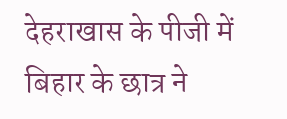देहराखास के पीजी में बिहार के छात्र ने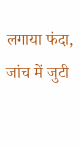लगाया फंदा, जांच में जुटी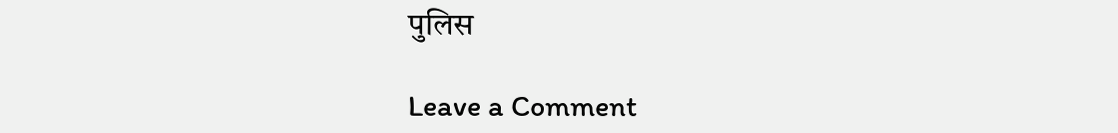पुलिस

Leave a Comment